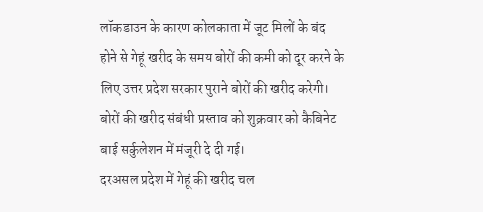लॉकडाउन के कारण कोलकाता में जूट मिलों के बंद होने से गेहूं खरीद के समय बोरों की कमी को दूर करने के लिए उत्तर प्रदेश सरकार पुराने बोरों की खरीद करेगी। बोरों की खरीद संबंधी प्रस्ताव को शुक्रवार को कैबिनेट बाई सर्कुलेशन में मंजूरी दे दी गई।
दरअसल प्रदेश में गेहूं की खरीद चल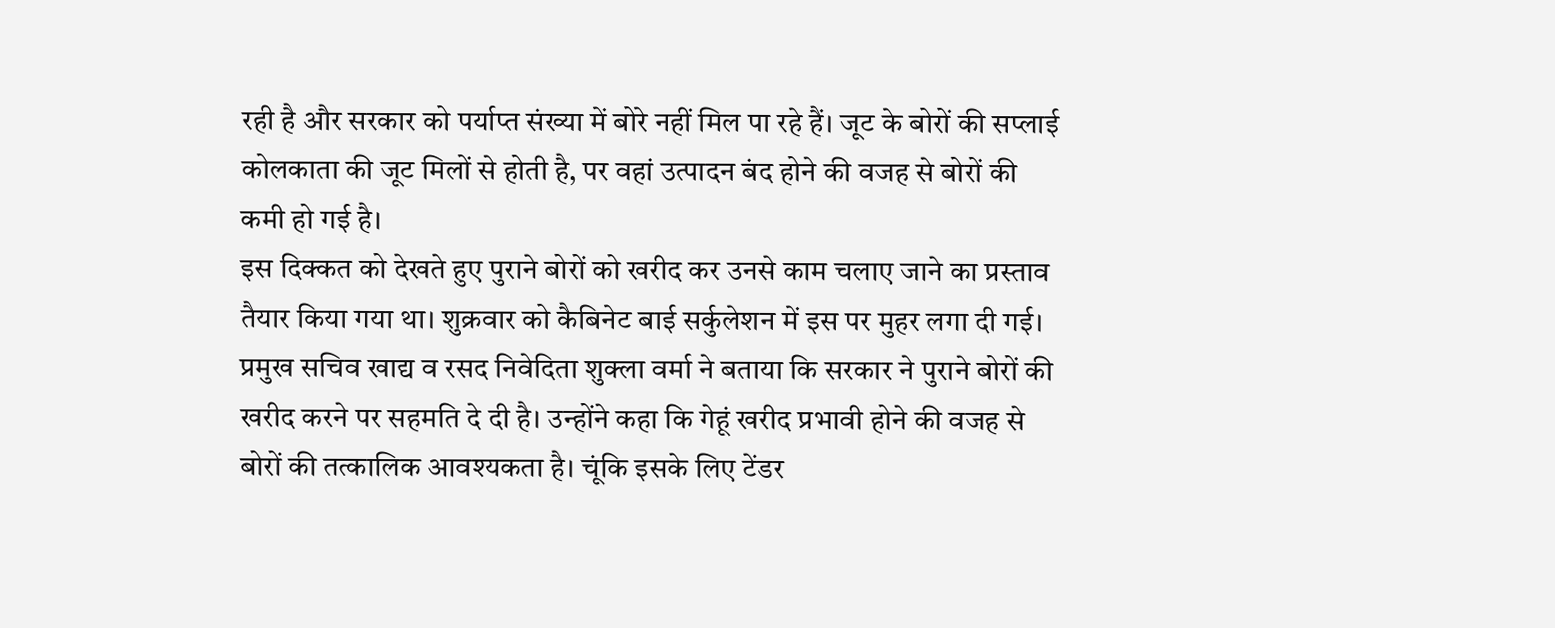रही है और सरकार को पर्याप्त संख्या में बोरे नहीं मिल पा रहे हैं। जूट के बोरों की सप्लाई कोलकाता की जूट मिलों से होती है, पर वहां उत्पादन बंद होने की वजह से बोरों की कमी हो गई है।
इस दिक्कत को देखते हुए पुराने बोरों को खरीद कर उनसे काम चलाए जाने का प्रस्ताव तैयार किया गया था। शुक्रवार को कैबिनेट बाई सर्कुलेशन में इस पर मुहर लगा दी गई।
प्रमुख सचिव खाद्य व रसद निवेदिता शुक्ला वर्मा ने बताया कि सरकार ने पुराने बोरों की खरीद करने पर सहमति दे दी है। उन्होंने कहा कि गेहूं खरीद प्रभावी होने की वजह से बोरों की तत्कालिक आवश्यकता है। चूंकि इसके लिए टेंडर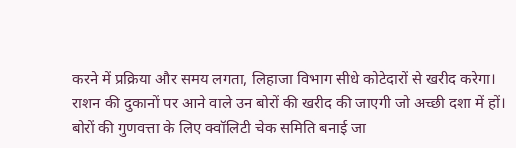करने में प्रक्रिया और समय लगता, लिहाजा विभाग सीधे कोटेदारों से खरीद करेगा।
राशन की दुकानों पर आने वाले उन बोरों की खरीद की जाएगी जो अच्छी दशा में हों। बोरों की गुणवत्ता के लिए क्वॉलिटी चेक समिति बनाई जा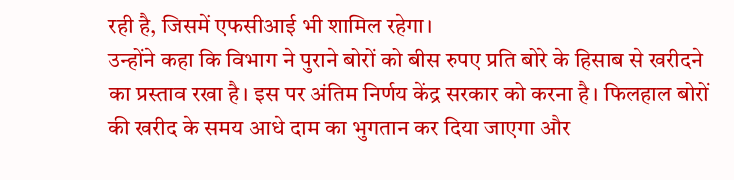रही है, जिसमें एफसीआई भी शामिल रहेगा।
उन्होंने कहा कि विभाग ने पुराने बोरों को बीस रुपए प्रति बोरे के हिसाब से खरीदने का प्रस्ताव रखा है। इस पर अंतिम निर्णय केंद्र सरकार को करना है। फिलहाल बोरों की खरीद के समय आधे दाम का भुगतान कर दिया जाएगा और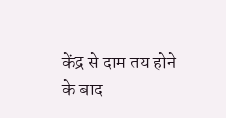केंद्र से दाम तय होने के बाद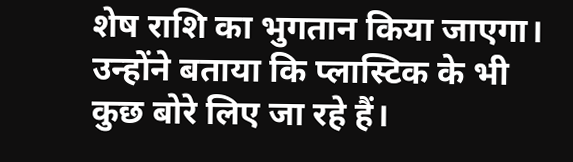शेष राशि का भुगतान किया जाएगा। उन्होंने बताया कि प्लास्टिक के भी कुछ बोरे लिए जा रहे हैं।